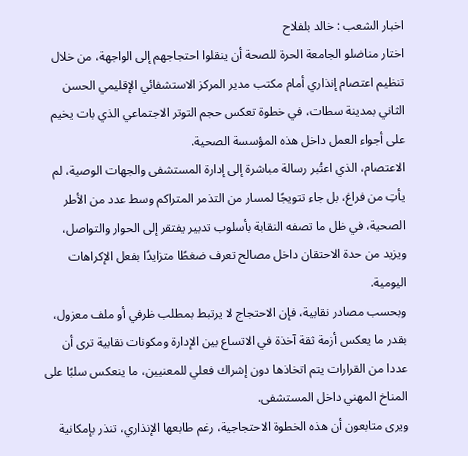اخبار الشعب : خالد بلفلاح
اختار مناضلو الجامعة الحرة للصحة أن ينقلوا احتجاجهم إلى الواجهة، من خلال تنظيم اعتصام إنذاري أمام مكتب مدير المركز الاستشفائي الإقليمي الحسن الثاني بمدينة سطات، في خطوة تعكس حجم التوتر الاجتماعي الذي بات يخيم على أجواء العمل داخل هذه المؤسسة الصحية.
الاعتصام، الذي اعتُبر رسالة مباشرة إلى إدارة المستشفى والجهات الوصية، لم يأتِ من فراغ، بل جاء تتويجًا لمسار من التذمر المتراكم وسط عدد من الأطر الصحية، في ظل ما تصفه النقابة بأسلوب تدبير يفتقر إلى الحوار والتواصل، ويزيد من حدة الاحتقان داخل مصالح تعرف ضغطًا متزايدًا بفعل الإكراهات اليومية.
وبحسب مصادر نقابية، فإن الاحتجاج لا يرتبط بمطلب ظرفي أو ملف معزول، بقدر ما يعكس أزمة ثقة آخذة في الاتساع بين الإدارة ومكونات نقابية ترى أن عددا من القرارات يتم اتخاذها دون إشراك فعلي للمعنيين، ما ينعكس سلبًا على المناخ المهني داخل المستشفى.
ويرى متابعون أن هذه الخطوة الاحتجاجية، رغم طابعها الإنذاري، تنذر بإمكانية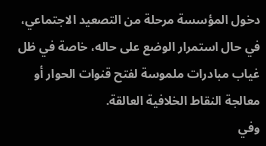دخول المؤسسة مرحلة من التصعيد الاجتماعي، في حال استمرار الوضع على حاله، خاصة في ظل غياب مبادرات ملموسة لفتح قنوات الحوار أو معالجة النقاط الخلافية العالقة.
وفي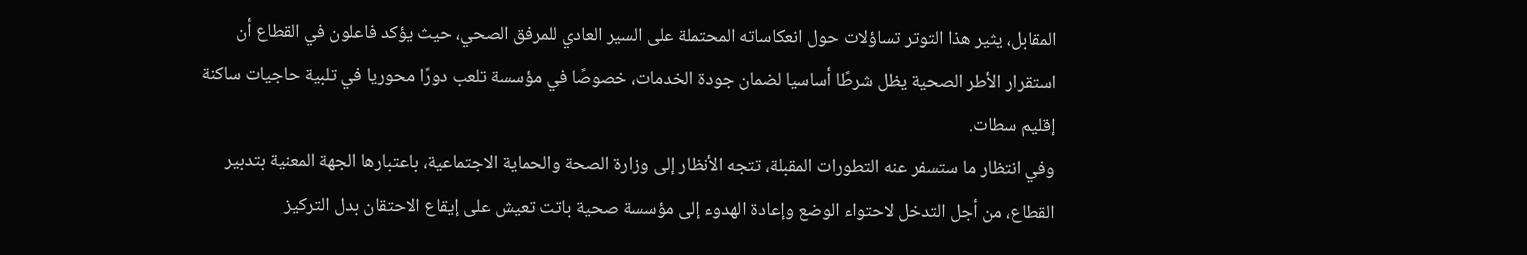المقابل، يثير هذا التوتر تساؤلات حول انعكاساته المحتملة على السير العادي للمرفق الصحي، حيث يؤكد فاعلون في القطاع أن استقرار الأطر الصحية يظل شرطًا أساسيا لضمان جودة الخدمات، خصوصًا في مؤسسة تلعب دورًا محوريا في تلبية حاجيات ساكنة إقليم سطات.
وفي انتظار ما ستسفر عنه التطورات المقبلة، تتجه الأنظار إلى وزارة الصحة والحماية الاجتماعية، باعتبارها الجهة المعنية بتدبير القطاع، من أجل التدخل لاحتواء الوضع وإعادة الهدوء إلى مؤسسة صحية باتت تعيش على إيقاع الاحتقان بدل التركيز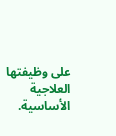على وظيفتها العلاجية الأساسية.